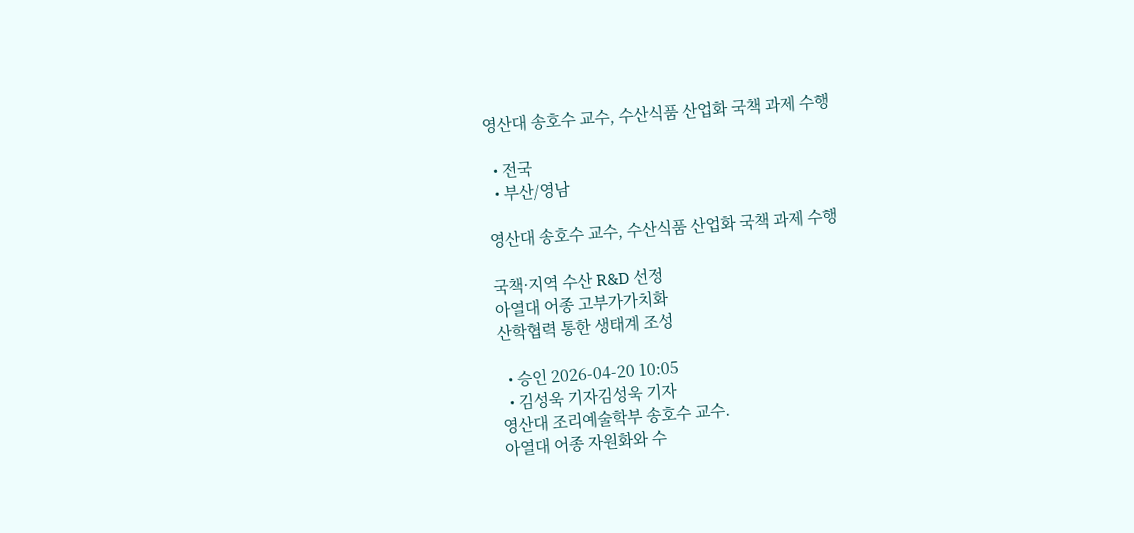영산대 송호수 교수, 수산식품 산업화 국책 과제 수행

  • 전국
  • 부산/영남

영산대 송호수 교수, 수산식품 산업화 국책 과제 수행

국책·지역 수산 R&D 선정
아열대 어종 고부가가치화
산학협력 통한 생태계 조성

  • 승인 2026-04-20 10:05
  • 김성욱 기자김성욱 기자
영산대 조리예술학부 송호수 교수.
아열대 어종 자원화와 수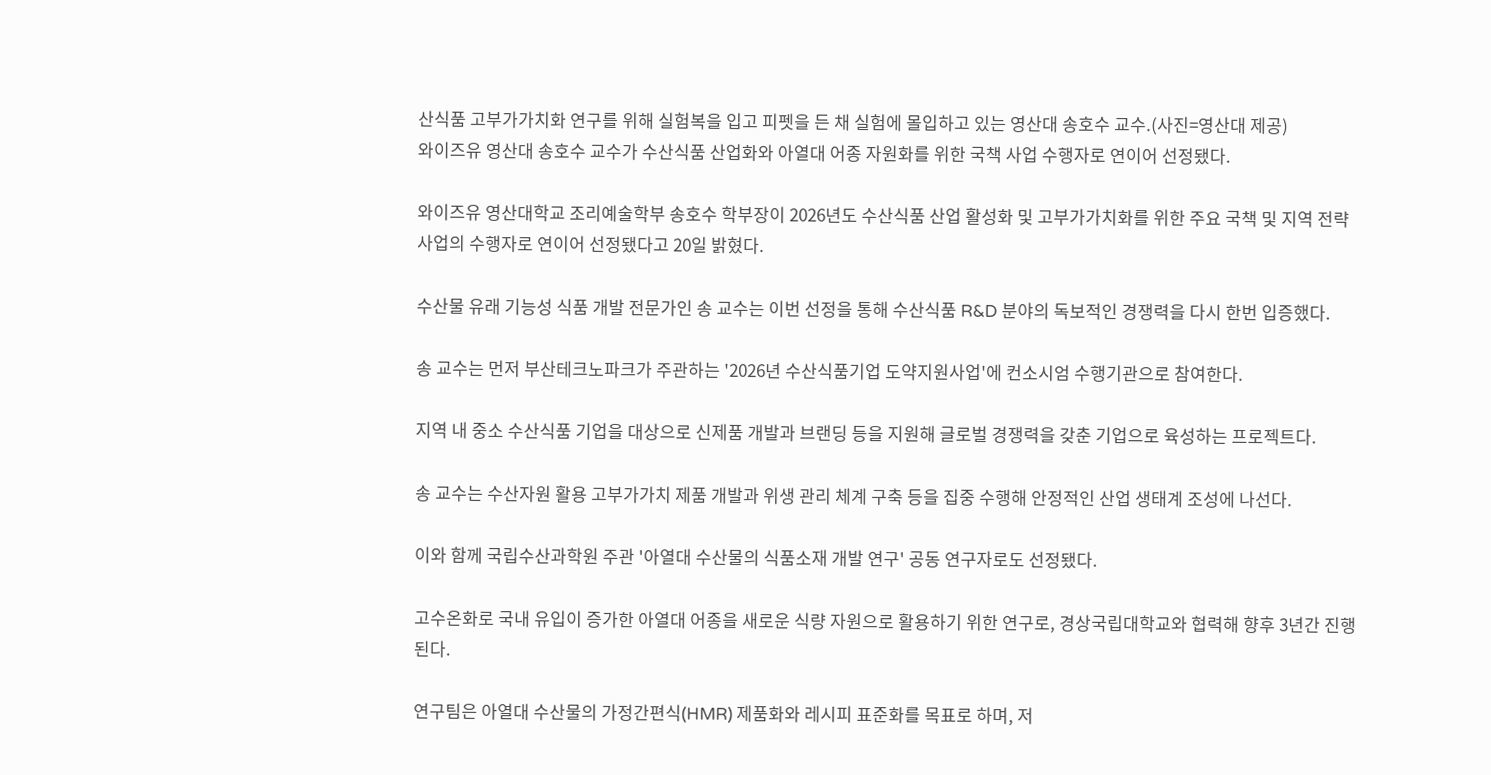산식품 고부가가치화 연구를 위해 실험복을 입고 피펫을 든 채 실험에 몰입하고 있는 영산대 송호수 교수.(사진=영산대 제공)
와이즈유 영산대 송호수 교수가 수산식품 산업화와 아열대 어종 자원화를 위한 국책 사업 수행자로 연이어 선정됐다.

와이즈유 영산대학교 조리예술학부 송호수 학부장이 2026년도 수산식품 산업 활성화 및 고부가가치화를 위한 주요 국책 및 지역 전략 사업의 수행자로 연이어 선정됐다고 20일 밝혔다.

수산물 유래 기능성 식품 개발 전문가인 송 교수는 이번 선정을 통해 수산식품 R&D 분야의 독보적인 경쟁력을 다시 한번 입증했다.

송 교수는 먼저 부산테크노파크가 주관하는 '2026년 수산식품기업 도약지원사업'에 컨소시엄 수행기관으로 참여한다.

지역 내 중소 수산식품 기업을 대상으로 신제품 개발과 브랜딩 등을 지원해 글로벌 경쟁력을 갖춘 기업으로 육성하는 프로젝트다.

송 교수는 수산자원 활용 고부가가치 제품 개발과 위생 관리 체계 구축 등을 집중 수행해 안정적인 산업 생태계 조성에 나선다.

이와 함께 국립수산과학원 주관 '아열대 수산물의 식품소재 개발 연구' 공동 연구자로도 선정됐다.

고수온화로 국내 유입이 증가한 아열대 어종을 새로운 식량 자원으로 활용하기 위한 연구로, 경상국립대학교와 협력해 향후 3년간 진행된다.

연구팀은 아열대 수산물의 가정간편식(HMR) 제품화와 레시피 표준화를 목표로 하며, 저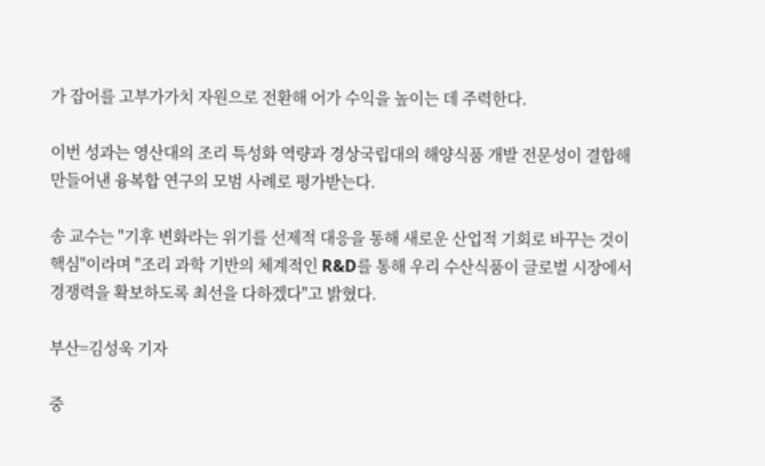가 잡어를 고부가가치 자원으로 전환해 어가 수익을 높이는 데 주력한다.

이번 성과는 영산대의 조리 특성화 역량과 경상국립대의 해양식품 개발 전문성이 결합해 만들어낸 융복합 연구의 모범 사례로 평가받는다.

송 교수는 "기후 변화라는 위기를 선제적 대응을 통해 새로운 산업적 기회로 바꾸는 것이 핵심"이라며 "조리 과학 기반의 체계적인 R&D를 통해 우리 수산식품이 글로벌 시장에서 경쟁력을 확보하도록 최선을 다하겠다"고 밝혔다.

부산=김성욱 기자

중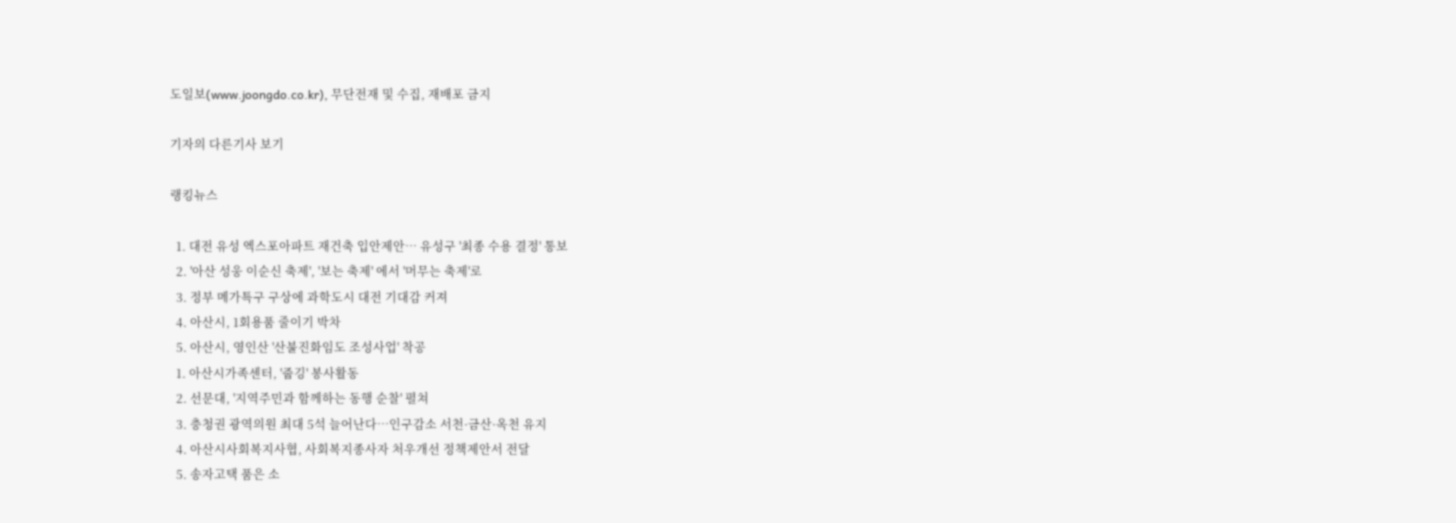도일보(www.joongdo.co.kr), 무단전재 및 수집, 재배포 금지

기자의 다른기사 보기

랭킹뉴스

  1. 대전 유성 엑스포아파트 재건축 입안제안… 유성구 '최종 수용 결정' 통보
  2. '아산 성웅 이순신 축제', '보는 축제' 에서 '머무는 축제'로
  3. 정부 메가특구 구상에 과학도시 대전 기대감 커져
  4. 아산시, 1회용품 줄이기 박차
  5. 아산시, 영인산 '산불진화임도 조성사업' 착공
  1. 아산시가족센터, '줍깅' 봉사활동
  2. 선문대, '지역주민과 함께하는 동행 순찰' 펼쳐
  3. 충청권 광역의원 최대 5석 늘어난다…인구감소 서천·금산·옥천 유지
  4. 아산시사회복지사협, 사회복지종사자 처우개선 정책제안서 전달
  5. 송자고택 품은 소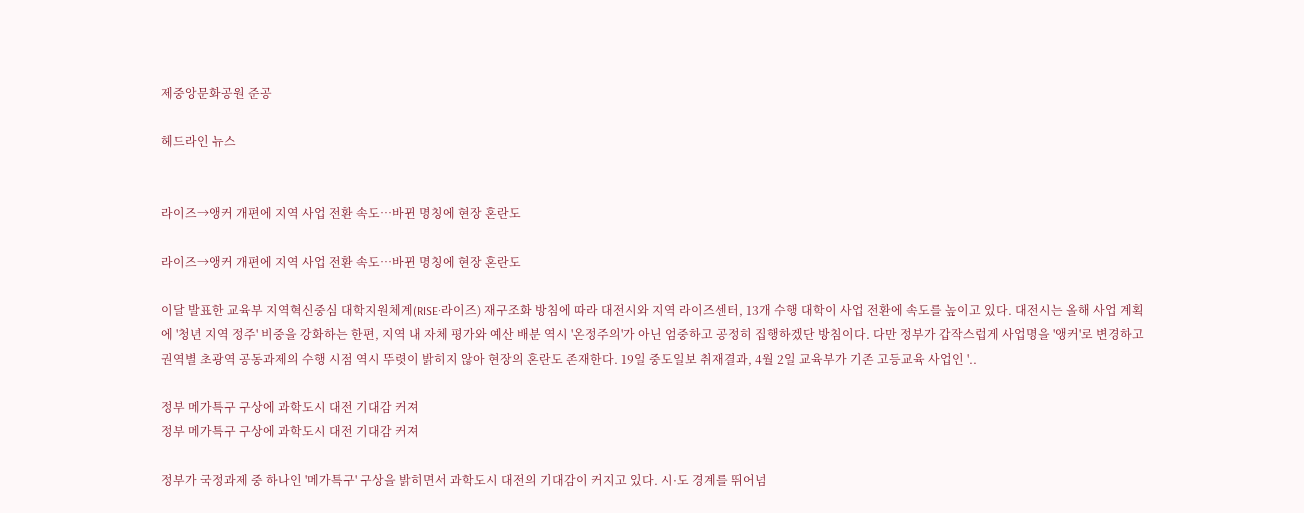제중앙문화공원 준공

헤드라인 뉴스


라이즈→앵커 개편에 지역 사업 전환 속도…바뀐 명칭에 현장 혼란도

라이즈→앵커 개편에 지역 사업 전환 속도…바뀐 명칭에 현장 혼란도

이달 발표한 교육부 지역혁신중심 대학지원체계(RISE·라이즈) 재구조화 방침에 따라 대전시와 지역 라이즈센터, 13개 수행 대학이 사업 전환에 속도를 높이고 있다. 대전시는 올해 사업 계획에 '청년 지역 정주' 비중을 강화하는 한편, 지역 내 자체 평가와 예산 배분 역시 '온정주의'가 아닌 엄중하고 공정히 집행하겠단 방침이다. 다만 정부가 갑작스럽게 사업명을 '앵커'로 변경하고 권역별 초광역 공동과제의 수행 시점 역시 뚜렷이 밝히지 않아 현장의 혼란도 존재한다. 19일 중도일보 취재결과, 4월 2일 교육부가 기존 고등교육 사업인 '..

정부 메가특구 구상에 과학도시 대전 기대감 커져
정부 메가특구 구상에 과학도시 대전 기대감 커져

정부가 국정과제 중 하나인 '메가특구' 구상을 밝히면서 과학도시 대전의 기대감이 커지고 있다. 시·도 경계를 뛰어넘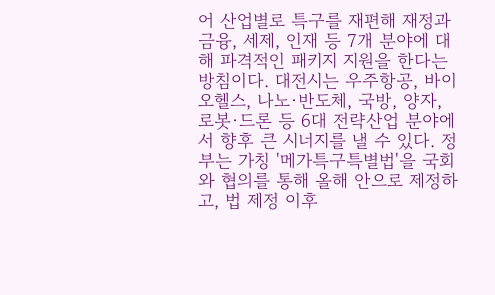어 산업별로 특구를 재편해 재정과 금융, 세제, 인재 등 7개 분야에 대해 파격적인 패키지 지원을 한다는 방침이다. 대전시는 우주항공, 바이오헬스, 나노·반도체, 국방, 양자, 로봇·드론 등 6대 전략산업 분야에서 향후 큰 시너지를 낼 수 있다. 정부는 가칭 '메가특구특별법'을 국회와 협의를 통해 올해 안으로 제정하고, 법 제정 이후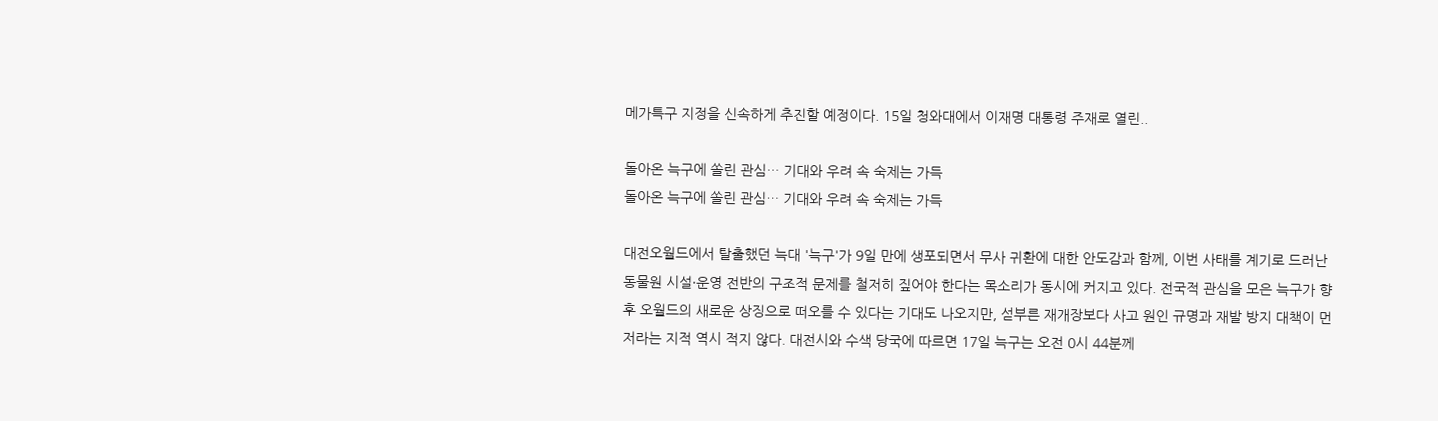메가특구 지정을 신속하게 추진할 예정이다. 15일 청와대에서 이재명 대통령 주재로 열린..

돌아온 늑구에 쏠린 관심… 기대와 우려 속 숙제는 가득
돌아온 늑구에 쏠린 관심… 기대와 우려 속 숙제는 가득

대전오월드에서 탈출했던 늑대 '늑구'가 9일 만에 생포되면서 무사 귀환에 대한 안도감과 함께, 이번 사태를 계기로 드러난 동물원 시설·운영 전반의 구조적 문제를 철저히 짚어야 한다는 목소리가 동시에 커지고 있다. 전국적 관심을 모은 늑구가 향후 오월드의 새로운 상징으로 떠오를 수 있다는 기대도 나오지만, 섣부른 재개장보다 사고 원인 규명과 재발 방지 대책이 먼저라는 지적 역시 적지 않다. 대전시와 수색 당국에 따르면 17일 늑구는 오전 0시 44분께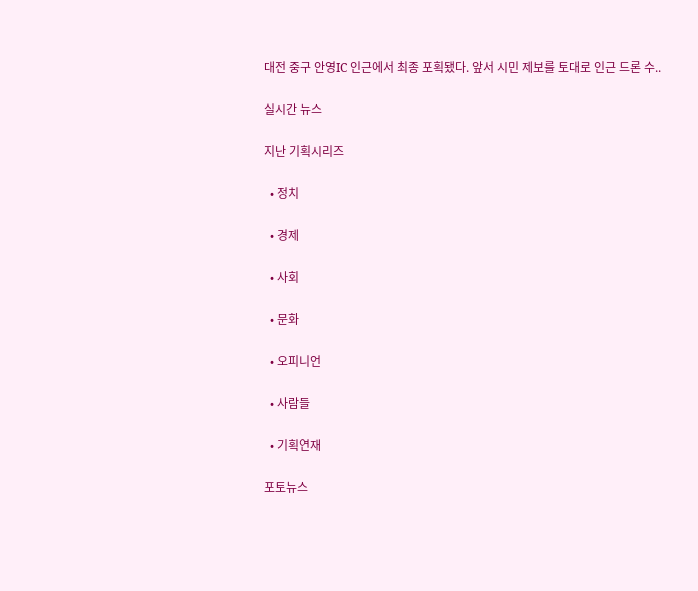대전 중구 안영IC 인근에서 최종 포획됐다. 앞서 시민 제보를 토대로 인근 드론 수..

실시간 뉴스

지난 기획시리즈

  • 정치

  • 경제

  • 사회

  • 문화

  • 오피니언

  • 사람들

  • 기획연재

포토뉴스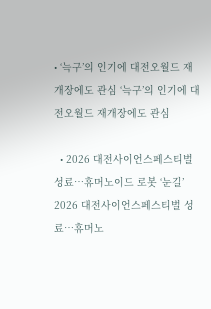• ‘늑구’의 인기에 대전오월드 재개장에도 관심 ‘늑구’의 인기에 대전오월드 재개장에도 관심

  • 2026 대전사이언스페스티벌 성료…휴머노이드 로봇 ‘눈길’ 2026 대전사이언스페스티벌 성료…휴머노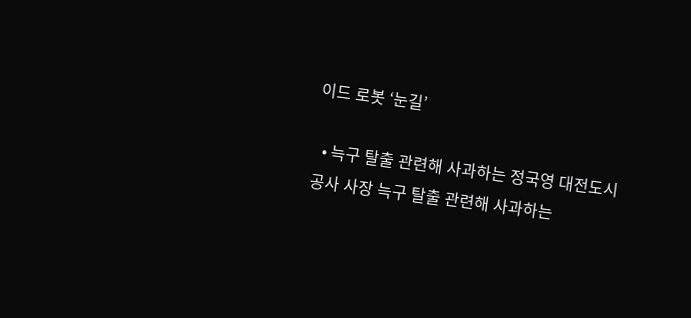이드 로봇 ‘눈길’

  • 늑구 탈출 관련해 사과하는 정국영 대전도시공사 사장 늑구 탈출 관련해 사과하는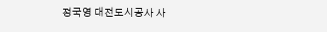정국영 대전도시공사 사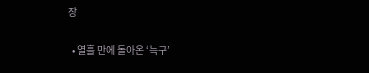장

  • 열흘 만에 돌아온 ‘늑구’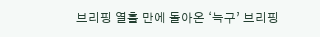브리핑 열흘 만에 돌아온 ‘늑구’ 브리핑